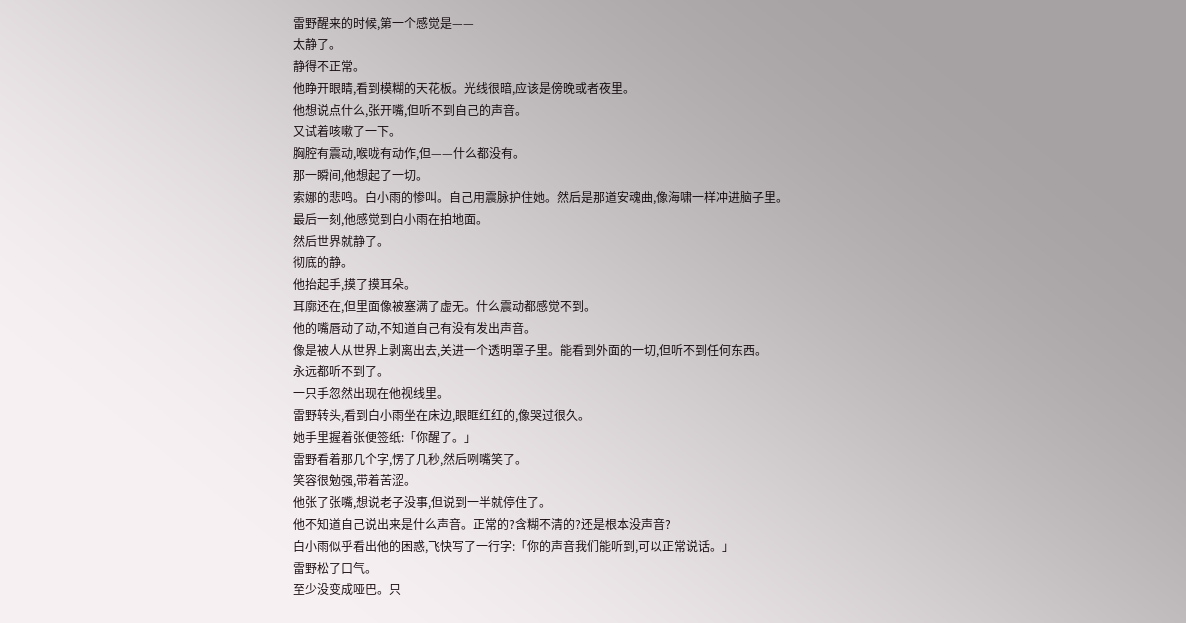雷野醒来的时候,第一个感觉是——
太静了。
静得不正常。
他睁开眼睛,看到模糊的天花板。光线很暗,应该是傍晚或者夜里。
他想说点什么,张开嘴,但听不到自己的声音。
又试着咳嗽了一下。
胸腔有震动,喉咙有动作,但——什么都没有。
那一瞬间,他想起了一切。
索娜的悲鸣。白小雨的惨叫。自己用震脉护住她。然后是那道安魂曲,像海啸一样冲进脑子里。
最后一刻,他感觉到白小雨在拍地面。
然后世界就静了。
彻底的静。
他抬起手,摸了摸耳朵。
耳廓还在,但里面像被塞满了虚无。什么震动都感觉不到。
他的嘴唇动了动,不知道自己有没有发出声音。
像是被人从世界上剥离出去,关进一个透明罩子里。能看到外面的一切,但听不到任何东西。
永远都听不到了。
一只手忽然出现在他视线里。
雷野转头,看到白小雨坐在床边,眼眶红红的,像哭过很久。
她手里握着张便签纸:「你醒了。」
雷野看着那几个字,愣了几秒,然后咧嘴笑了。
笑容很勉强,带着苦涩。
他张了张嘴,想说老子没事,但说到一半就停住了。
他不知道自己说出来是什么声音。正常的?含糊不清的?还是根本没声音?
白小雨似乎看出他的困惑,飞快写了一行字:「你的声音我们能听到,可以正常说话。」
雷野松了口气。
至少没变成哑巴。只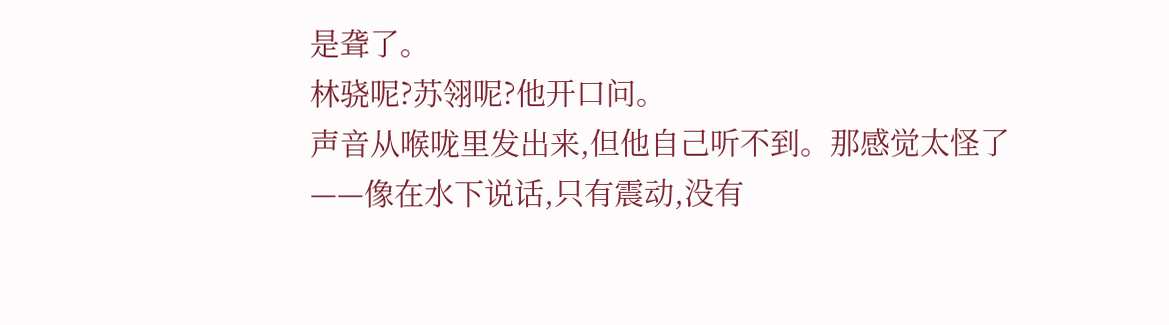是聋了。
林骁呢?苏翎呢?他开口问。
声音从喉咙里发出来,但他自己听不到。那感觉太怪了——像在水下说话,只有震动,没有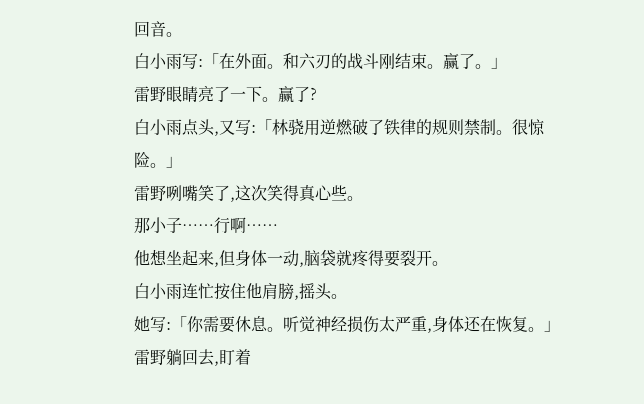回音。
白小雨写:「在外面。和六刃的战斗刚结束。赢了。」
雷野眼睛亮了一下。赢了?
白小雨点头,又写:「林骁用逆燃破了铁律的规则禁制。很惊险。」
雷野咧嘴笑了,这次笑得真心些。
那小子……行啊……
他想坐起来,但身体一动,脑袋就疼得要裂开。
白小雨连忙按住他肩膀,摇头。
她写:「你需要休息。听觉神经损伤太严重,身体还在恢复。」
雷野躺回去,盯着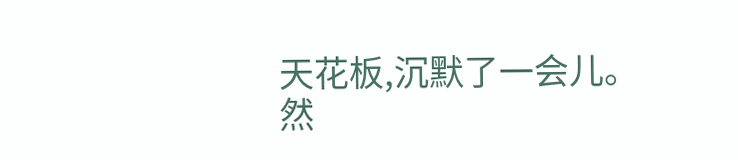天花板,沉默了一会儿。
然